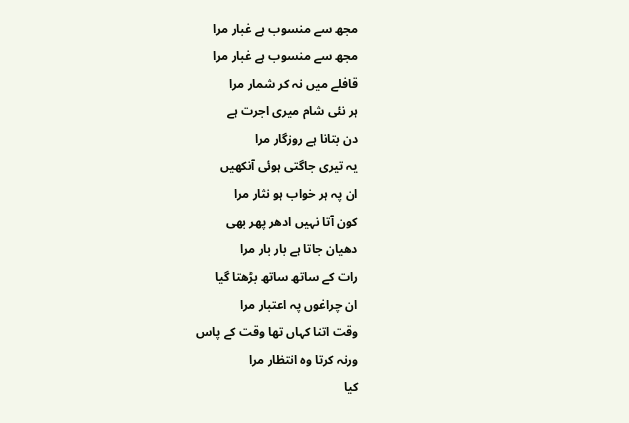مجھ سے منسوب ہے غبار مرا
مجھ سے منسوب ہے غبار مرا
قافلے میں نہ کر شمار مرا
ہر نئی شام میری اجرت ہے
دن بتانا ہے روزگار مرا
یہ تیری جاگتی ہوئی آنکھیں
ان پہ ہر خواب ہو نثار مرا
کون آتا نہیں ادھر پھر بھی
دھیان جاتا ہے بار بار مرا
رات کے ساتھ ساتھ بڑھتا گیا
ان چراغوں پہ اعتبار مرا
وقت اتنا کہاں تھا وقت کے پاس
ورنہ کرتا وہ انتظار مرا
کیا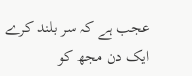عجب ہے کہ سر بلند کرے
ایک دن مجھ کو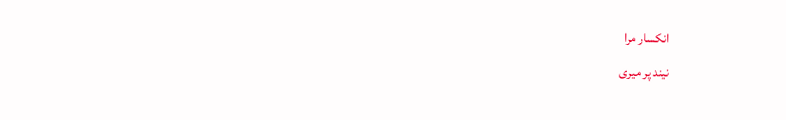انکسار مرا
نیند پر میری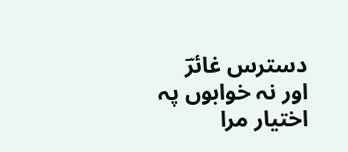دسترس غائرؔ
اور نہ خوابوں پہ اختیار مرا